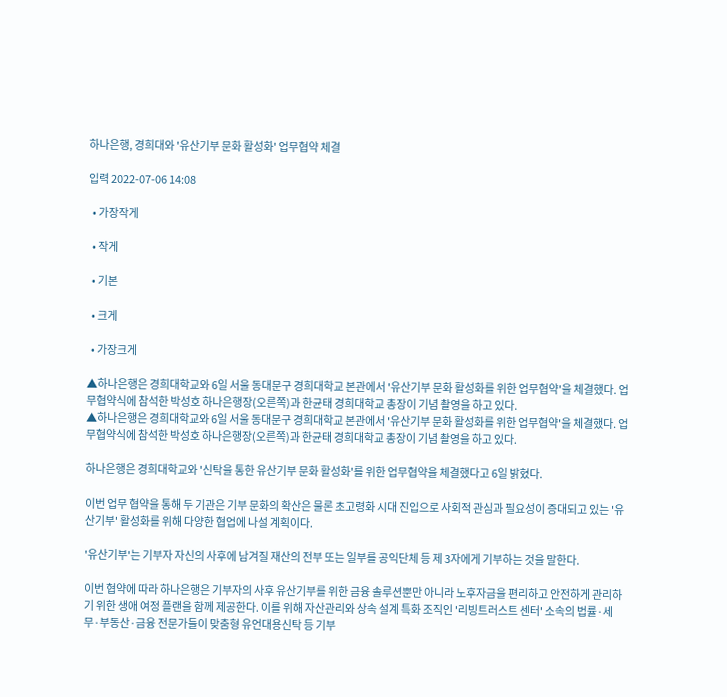하나은행, 경희대와 '유산기부 문화 활성화' 업무협약 체결

입력 2022-07-06 14:08

  • 가장작게

  • 작게

  • 기본

  • 크게

  • 가장크게

▲하나은행은 경희대학교와 6일 서울 동대문구 경희대학교 본관에서 '유산기부 문화 활성화를 위한 업무협약'을 체결했다. 업무협약식에 참석한 박성호 하나은행장(오른쪽)과 한균태 경희대학교 총장이 기념 촬영을 하고 있다.
▲하나은행은 경희대학교와 6일 서울 동대문구 경희대학교 본관에서 '유산기부 문화 활성화를 위한 업무협약'을 체결했다. 업무협약식에 참석한 박성호 하나은행장(오른쪽)과 한균태 경희대학교 총장이 기념 촬영을 하고 있다.

하나은행은 경희대학교와 '신탁을 통한 유산기부 문화 활성화'를 위한 업무협약을 체결했다고 6일 밝혔다.

이번 업무 협약을 통해 두 기관은 기부 문화의 확산은 물론 초고령화 시대 진입으로 사회적 관심과 필요성이 증대되고 있는 '유산기부' 활성화를 위해 다양한 협업에 나설 계획이다.

'유산기부'는 기부자 자신의 사후에 남겨질 재산의 전부 또는 일부를 공익단체 등 제 3자에게 기부하는 것을 말한다.

이번 협약에 따라 하나은행은 기부자의 사후 유산기부를 위한 금융 솔루션뿐만 아니라 노후자금을 편리하고 안전하게 관리하기 위한 생애 여정 플랜을 함께 제공한다. 이를 위해 자산관리와 상속 설계 특화 조직인 '리빙트러스트 센터' 소속의 법률·세무·부동산·금융 전문가들이 맞춤형 유언대용신탁 등 기부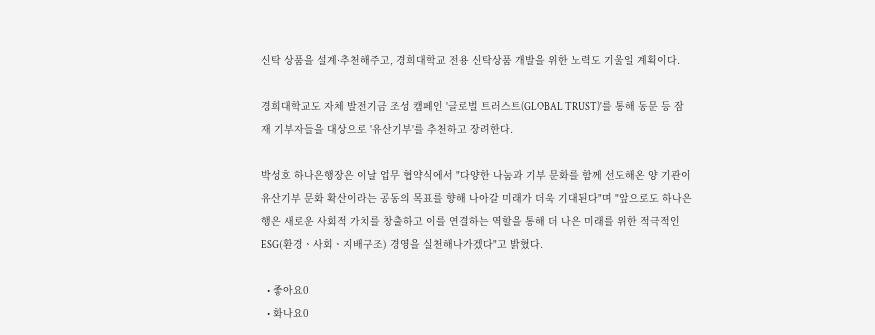신탁 상품을 설계·추천해주고, 경희대학교 전용 신탁상품 개발을 위한 노력도 기울일 계획이다.

경희대학교도 자체 발전기금 조성 캠페인 '글로벌 트러스트(GLOBAL TRUST)'를 통해 동문 등 잠재 기부자들을 대상으로 '유산기부'를 추천하고 장려한다.

박성호 하나은행장은 이날 업무 협약식에서 "다양한 나눔과 기부 문화를 함께 선도해온 양 기관이 유산기부 문화 확산이라는 공동의 목표를 향해 나아갈 미래가 더욱 기대된다"며 "앞으로도 하나은행은 새로운 사회적 가치를 창출하고 이를 연결하는 역할을 통해 더 나은 미래를 위한 적극적인 ESG(환경ㆍ사회ㆍ지배구조) 경영을 실천해나가겠다"고 밝혔다.

  • 좋아요0
  • 화나요0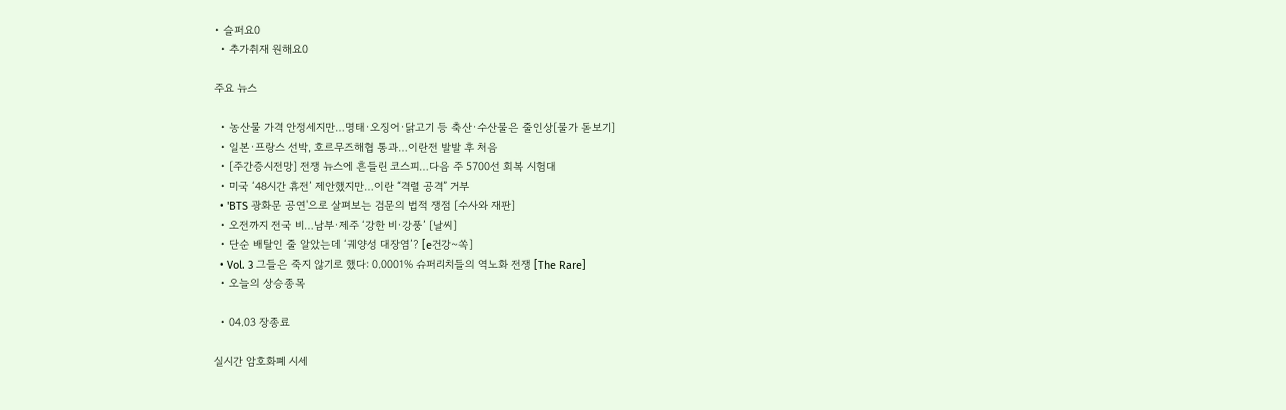• 슬퍼요0
  • 추가취재 원해요0

주요 뉴스

  • 농산물 가격 안정세지만…명태·오징어·닭고기 등 축산·수산물은 줄인상[물가 돋보기]
  • 일본·프랑스 선박, 호르무즈해협 통과…이란전 발발 후 처음
  • [주간증시전망] 전쟁 뉴스에 흔들린 코스피…다음 주 5700선 회복 시험대
  • 미국 ‘48시간 휴전’ 제안했지만…이란 “격렬 공격” 거부
  • 'BTS 광화문 공연'으로 살펴보는 검문의 법적 쟁점 [수사와 재판]
  • 오전까지 전국 비…남부·제주 ‘강한 비·강풍’ [날씨]
  • 단순 배탈인 줄 알았는데 ‘궤양성 대장염’? [e건강~쏙]
  • Vol. 3 그들은 죽지 않기로 했다: 0.0001% 슈퍼리치들의 역노화 전쟁 [The Rare]
  • 오늘의 상승종목

  • 04.03 장종료

실시간 암호화폐 시세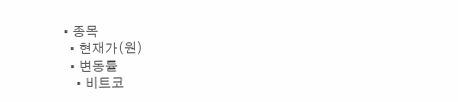• 종목
  • 현재가(원)
  • 변동률
    • 비트코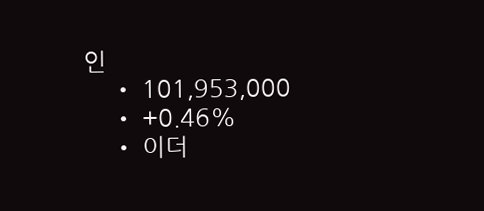인
    • 101,953,000
    • +0.46%
    • 이더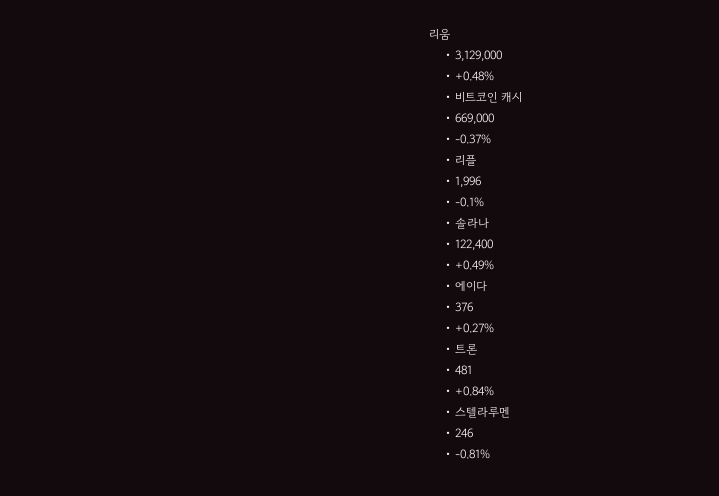리움
    • 3,129,000
    • +0.48%
    • 비트코인 캐시
    • 669,000
    • -0.37%
    • 리플
    • 1,996
    • -0.1%
    • 솔라나
    • 122,400
    • +0.49%
    • 에이다
    • 376
    • +0.27%
    • 트론
    • 481
    • +0.84%
    • 스텔라루멘
    • 246
    • -0.81%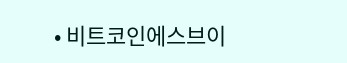• 비트코인에스브이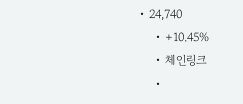• 24,740
    • +10.45%
    • 체인링크
    •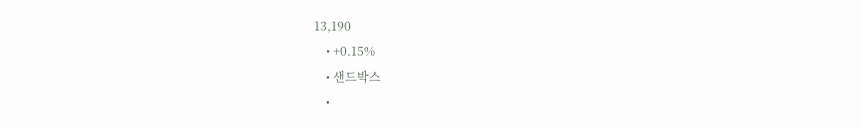13,190
    • +0.15%
    • 샌드박스
    •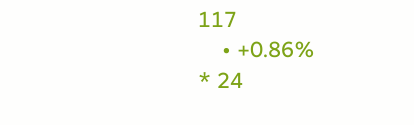117
    • +0.86%
* 24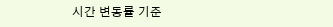시간 변동률 기준